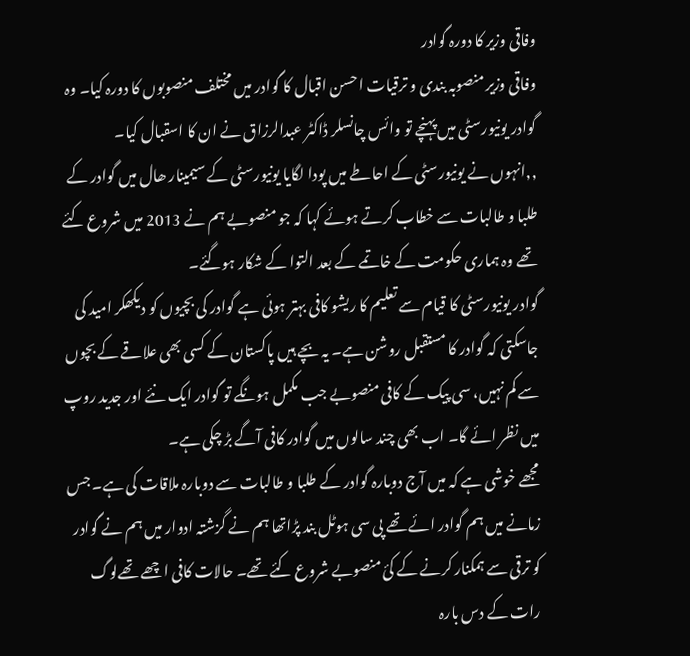وفاقی وزیر کا دورہ گوادر
وفاقی وزیر منصوبہ بندی و ترقیات احسن اقبال کا گوادر میں مختلف منصوبوں کا دورہ کیا۔ وہ گوادر یونیورسٹی میں پہنچے تو وائس چانسلر ڈاکٹر عبدالرزاق نے ان کا اسقبال کیا۔
,,انہوں نے یونیورسٹی کے احاطے میں پودا لگایا یونیورسٹی کے سیمینار ھال میں گوادر کے طلبا و طالبات سے خطاب کرتے ہوئے کہا کہ جو منصوبے ہم نے 2013 میں شروع کئے تھے وہ ہماری حکومت کے خاتمے کے بعد التوا کے شکار ہوگئے۔
گوادر یونیورسٹی کا قیام سے تعلیم کا ریشو کافی بہتر ہوئی ہے گوادر کی بچیوں کو دیکھکر امید کی جاسکتی کہ گوادر کا مستقبل روشن ہے۔ یہ بچے ہیں پاکستان کے کسی بھی علاقے کے بچوں سے کم نہیں، سی پیک کے کافی منصوبے جب مکمل ہونگے تو گوادر ایک نئے اور جدید روپ میں نظر ائے گا۔ اب بھی چند سالوں میں گوادر کافی آگے بڑ چکی ہے۔
مجھے خوشی ہے کہ میں آج دوبارہ گوادر کے طلبا و طالبات سے دوبارہ ملاقات کی ہے۔ جس زمانے میں ہم گوادر ائے تھے پی سی ہوٹل بند پڑاتھا ہم نے گزشتہ ادوار میں ہم نے گوادر کو ترقی سے ہمکنار کرنے کے کئ منصوبے شروع کئے تھے۔ حالات کافی اچھے تھےلوگ رات کے دس بارہ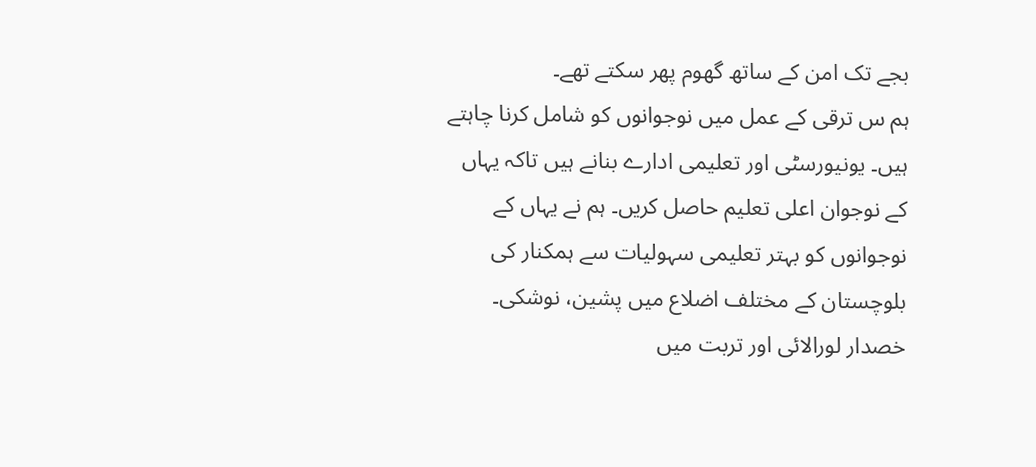بجے تک امن کے ساتھ گھوم پھر سکتے تھے۔
ہم س ترقی کے عمل میں نوجوانوں کو شامل کرنا چاہتے ہیں۔ یونیورسٹی اور تعلیمی ادارے بنانے ہیں تاکہ یہاں کے نوجوان اعلی تعلیم حاصل کریں۔ ہم نے یہاں کے نوجوانوں کو بہتر تعلیمی سہولیات سے ہمکنار کی بلوچستان کے مختلف اضلاع میں پشین، نوشکی۔ خصدار لورالائی اور تربت میں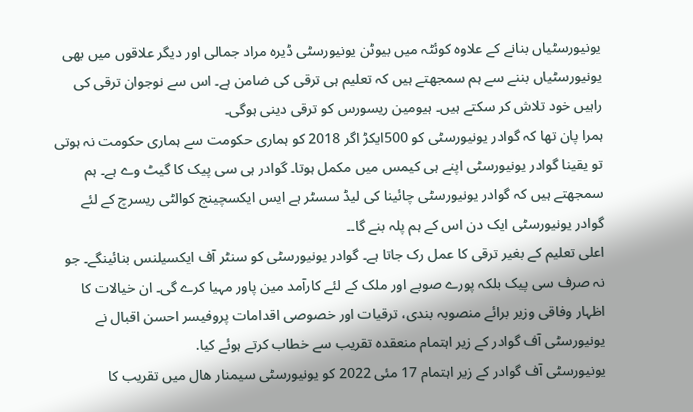یونیورسٹیاں بنانے کے علاوہ کوئٹہ میں بیوٹن یونیورسٹی ڈیرہ مراد جمالی اور دیگر علاقوں میں بھی یونیورسٹیاں بننے سے ہم سمجھتے ہیں کہ تعلیم ہی ترقی کی ضامن ہے۔ اس سے نوجوان ترقی کی راہیں خود تلاش کر سکتے ہیں۔ ہیومین ریسورس کو ترقی دینی ہوگی۔
ہمرا پان تھا کہ گوادر یونیورسٹی کو 500ایکڑ اگر 2018 کو ہماری حکومت سے ہماری حکومت نہ ہوتی تو یقینا گوادر یونیورسٹی اپنے ہی کیمس میں مکمل ہوتا۔ گوادر ہی سی پیک کا گیٹ وے ہے۔ ہم سمجھتے ہیں کہ گوادر یونیورسٹی چائینا کی لیڈ سسٹر ہے ایس ایکسچینج کوالٹی ریسرچ کے لئے گوادر یونیورسٹی ایک دن اس کے ہم پلہ بنے گا۔۔
اعلی تعلیم کے بغیر ترقی کا عمل رک جاتا ہے۔ گوادر یونیورسٹی کو سنٹر آف ایکسیلنس بنائینگے۔ جو نہ صرف سی پیک بلکہ پورے صوبے اور ملک کے لئے کارآمد مین پاور مہیا کرے گی۔ ان خیالات کا اظہار وفاقی وزیر برائے منصوبہ بندی، ترقیات اور خصوصی اقدامات پروفیسر احسن اقبال نے یونیورسٹی آف گوادر کے زیر اہتمام منعقدہ تقریب سے خطاب کرتے ہوئے کیا.
یونیورسٹی آف گوادر کے زیر اہتمام 17 مئی 2022 کو یونیورسٹی سیمنار ھال میں تقریب کا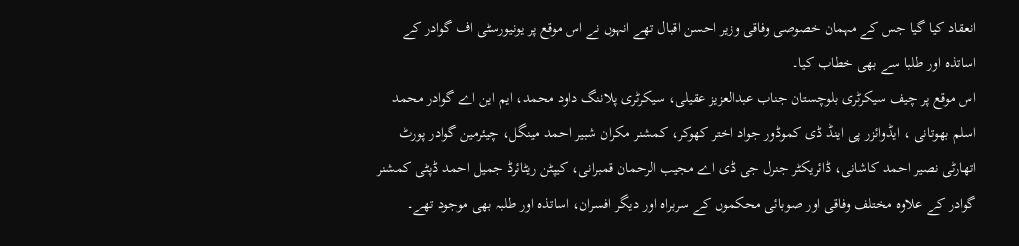انعقاد کیا گیا جس کے مہمان خصوصی وفاقی وزیر احسن اقبال تھے انہوں نے اس موقع پر یونیورسٹی اف گوادر کے اساتذہ اور طلبا سے بھی خطاب کیا۔
اس موقع پر چیف سیکرٹری بلوچستان جناب عبدالعزیز عقیلی، سیکرٹری پلاننگ داود محمد، ایم این اے گوادر محمد اسلم بھوتانی ، ایڈوائزر پی اینڈ ڈی کموڈور جواد اختر کھوکر، کمشنر مکران شبیر احمد مینگل، چیئرمین گوادر پورٹ اتھارٹی نصیر احمد کاشانی، ڈائریکٹر جنرل جی ڈی اے مجیب الرحمان قمبرانی، کیپٹن ریٹائرڈ جمیل احمد ڈپٹی کمشنر گوادر کے علاوہ مختلف وفاقی اور صوبائی محکموں کے سربراہ اور دیگر افسران، اساتذہ اور طلبہ بھی موجود تھے۔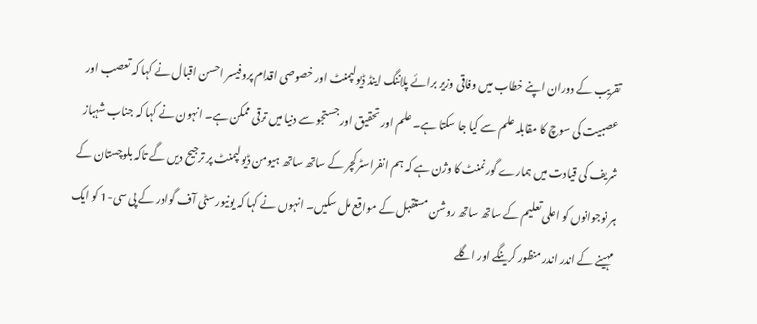تقریب کے دوران اپنے خطاب میں وفاقی وزیر برائے پلاننگ اینڈ ڈیولپمنٹ اور خصوصی اقدام پروفیسر احسن اقبال نے کہا کہ تعصب اور عصبیت کی سوچ کا مقابلہ علم سے کیا جا سکتا ہے۔ علم اور تحقیق اور جستجو سے دنیا میں ترقی ممکن ہے۔ انہون نے کہا کہ جناب شہباز شریف کی قیادت میں ہمارے گورنمنٹ کا وژن ہے کہ ہم انفراسٹرکچر کے ساتھ ساتھ ہیومن ڈیولپمنٹ پر ترجیح دیں گے تاکہ بلوچستان کے ہر نوجوانوں کو اعلی تعلیم کے ساتھ ساتھ روشن مستقبل کے مواقع مل سکیں۔ انہوں نے کہا کہ یونیورسٹی آف گوادر کے پی سی-1 کو ایک مہینے کے اندر اندر منظور کرینگے اور اگلے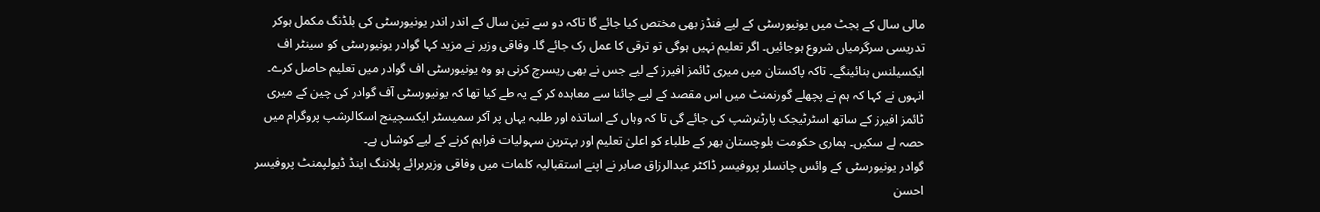مالی سال کے بجٹ میں یونیورسٹی کے لیے فنڈز بھی مختص کیا جائے گا تاکہ دو سے تین سال کے اندر اندر یونیورسٹی کی بلڈنگ مکمل ہوکر تدریسی سرگرمیاں شروع ہوجائیں۔ اگر تعلیم نہیں ہوگی تو ترقی کا عمل رک جائے گا۔ وفاقی وزیر نے مزید کہا گوادر یونیورسٹی کو سینٹر اف ایکسیلنس بنائینگے۔ تاکہ پاکستان میں میری ٹائمز افیرز کے لیے جس نے بھی ریسرچ کرنی ہو وہ یونیورسٹی اف گوادر میں تعلیم حاصل کرے۔ انہوں نے کہا کہ ہم نے پچھلے گورنمنٹ میں اس مقصد کے لیے چائنا سے معاہدہ کر کے یہ طے کیا تھا کہ یونیورسٹی آف گوادر کی چین کے میری ٹائمز افیرز کے ساتھ اسٹرٹیجک پارٹنرشپ کی جائے گی تا کہ وہاں کے اساتذہ اور طلبہ یہاں پر آکر سمیسٹر ایکسچینج اسکالرشپ پروگرام میں حصہ لے سکیں۔ ہماری حکومت بلوچستان بھر کے طلباء کو اعلیٰ تعلیم اور بہترین سہولیات فراہم کرنے کے لیے کوشاں ہے۔
گوادر یونیورسٹی کے وائس چانسلر پروفیسر ڈاکٹر عبدالرزاق صابر نے اپنے استقبالیہ کلمات میں وفاقی وزیربرائے پلاننگ اینڈ ڈیولپمنٹ پروفیسر احسن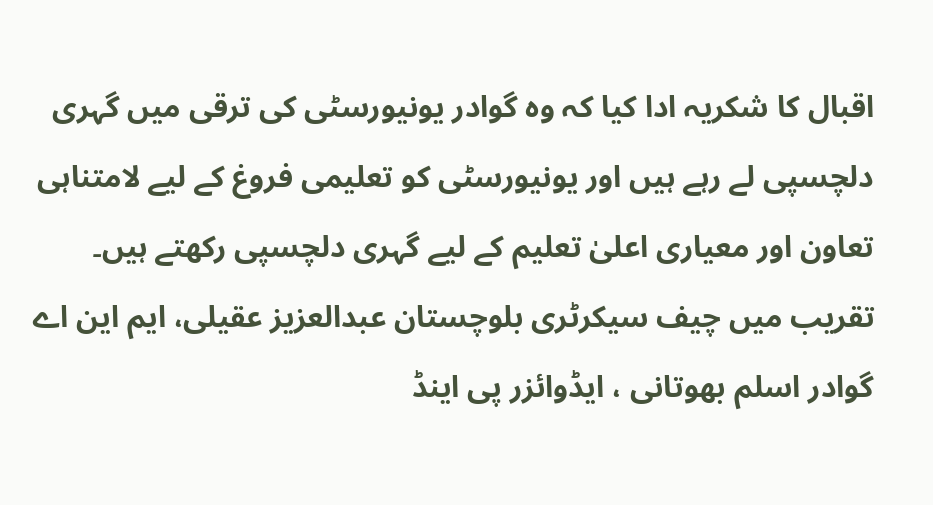اقبال کا شکریہ ادا کیا کہ وہ گوادر یونیورسٹی کی ترقی میں گہری دلچسپی لے رہے ہیں اور یونیورسٹی کو تعلیمی فروغ کے لیے لامتناہی تعاون اور معیاری اعلیٰ تعلیم کے لیے گہری دلچسپی رکھتے ہیں۔
تقریب میں چیف سیکرٹری بلوچستان عبدالعزیز عقیلی، ایم این اے گوادر اسلم بھوتانی ، ایڈوائزر پی اینڈ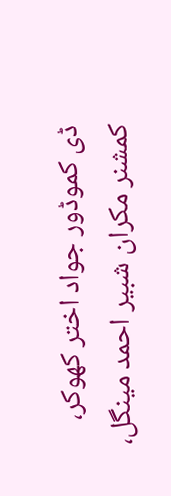ڈی کموڈور جواد اختر کھوکر، کمشنر مکران شبیر احمد مینگل،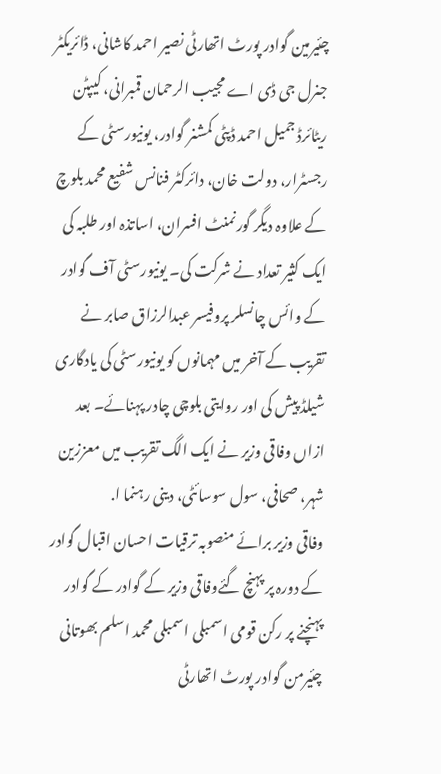چئیرمین گوادر پورٹ اتھارٹی نصیر احمد کاشانی، ڈائریکٹر جنرل جی ڈی اے مجیب الرحمان قمبرانی، کیپٹن ریٹائرڈ جمیل احمد ڈپٹی کمشنر گوادر، یونیورسٹی کے رجسٹرار، دولت خان، دائرکٹر فنانس شفیع محمد بلوچ کے علاوہ دیگر گورنمنٹ افسران، اساتذہ اور طلبہ کی ایک کثیر تعداد نے شرکت کی۔ یونیورسٹی آف گوادر کے وائس چانسلر پروفیسر عبدالرزاق صابر نے تقریب کے آخر میں مہمانوں کو یونیورسٹی کی یادگاری شیلڈ پیش کی اور روایتی بلوچی چادر پہنائے۔ بعد ازاں وفاقی وزیر نے ایک الگ تقریب میں معززین شہر، صحافی، سول سوسائٹی، دینی رہنما ا.
وفاقی وزیر برائے منصوبہ ترقیات احسان اقبال گوادر کے دورہ پر پہنچ گئےوفاقی وزیر کے گوادر کے گوادر پہنچنے پر رکن قومی اسمبلی اسمبلی محمد اسلم بھوتانی چئیرمن گوادر پورٹ اتھارٹی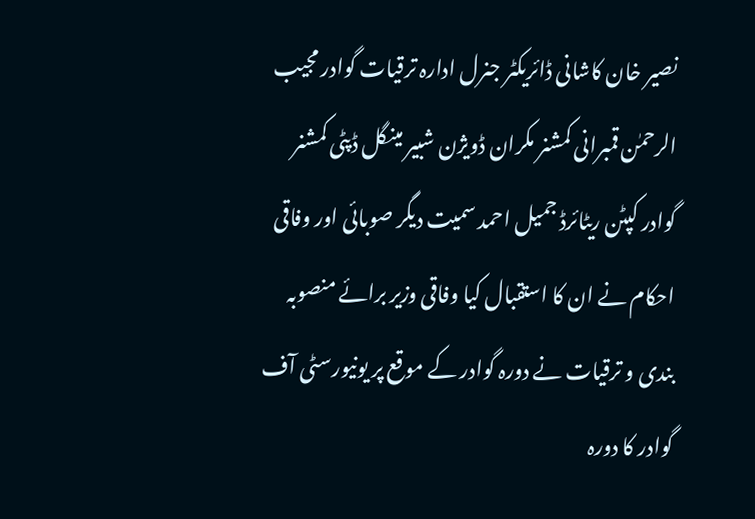نصیر خان کاشانی ڈائریکٹر جنرل ادارہ ترقیات گوادر مجیب الرحمٰن قمبرانی کمشنر مکران ڈویژن شبیر مینگل ڈپٹی کمشنر گوادر کپٹن ریٹائرڈ جمیل احمد سمیت دیگر صوبائی اور وفاقی احکام نے ان کا استقبال کیا وفاقی وزیر برائے منصوبہ بندی و ترقیات نے دورہ گوادر کے موقع پر یونیورسٹی آف گوادر کا دورہ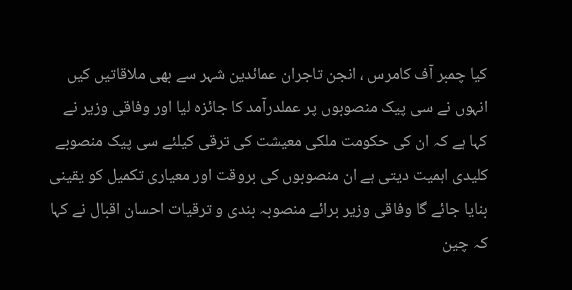کیا چمبر آف کامرس ، انجن تاجران عمائدین شہر سے بھی ملاقاتیں کیں انہوں نے سی پیک منصوبوں پر عملدرآمد کا جائزہ لیا اور وفاقی وزیر نے کہا ہے کہ ان کی حکومت ملکی معیشت کی ترقی کیلئے سی پیک منصوبے کلیدی اہمیت دیتی ہے ان منصوبوں کی بروقت اور معیاری تکمیل کو یقینی بنایا جائے گا وفاقی وزیر برائے منصوبہ بندی و ترقیات احسان اقبال نے کہا کہ چین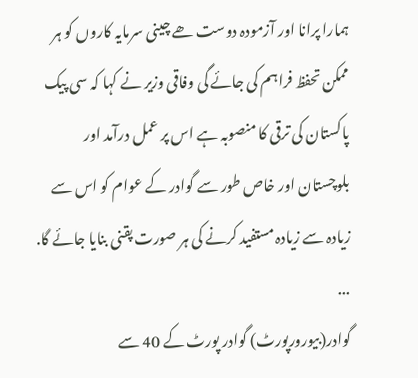ہمارا پرانا اور آزمودہ دوست ھے چینی سرمایہ کاروں کو ہر ممکن تحفظ فراہم کی جائے گی وفاقی وزیر نے کہا کہ سی پیک پاکستان کی ترقی کا منصوبہ ہے اس پر عمل درآمد اور بلوچستان اور خاص طور سے گوادر کے عوام کو اس سے زیادہ سے زیادہ مستفید کرنے کی ہر صورت پقنی بنایا جائے گا.
...
گوادر(بیورورپورٹ) گوادر پورٹ کے 40 سے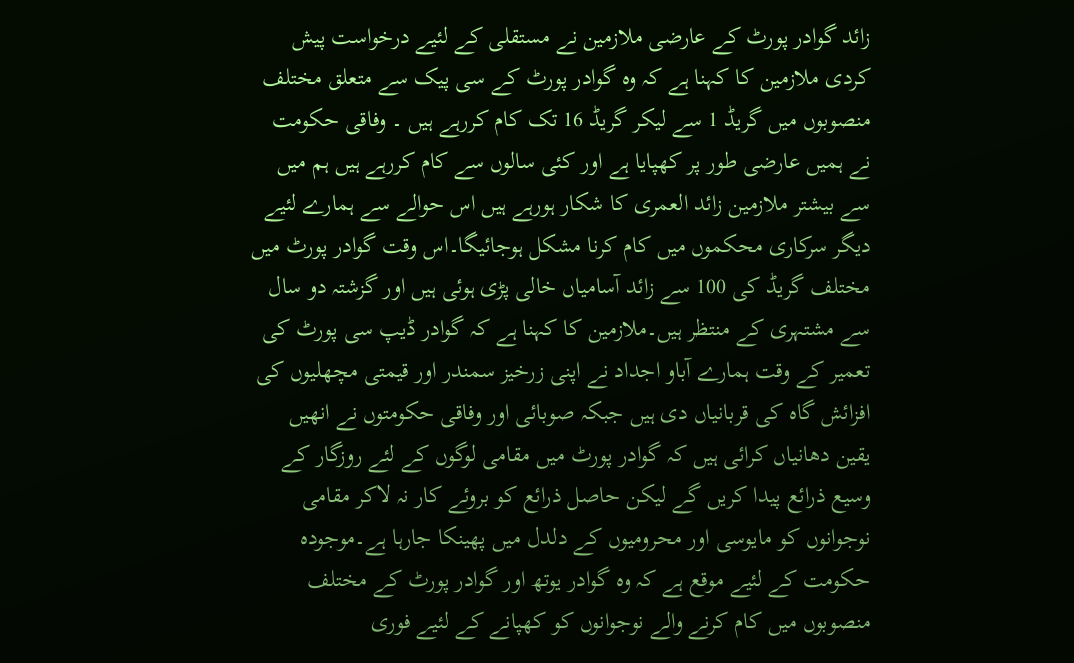زائد گوادر پورٹ کے عارضی ملازمین نے مستقلی کے لئیے درخواست پیش کردی ملازمین کا کہنا ہے کہ وہ گوادر پورٹ کے سی پیک سے متعلق مختلف منصوبوں میں گریڈ 1 سے لیکر گریڈ 16 تک کام کررہے ہیں ۔ وفاقی حکومت نے ہمیں عارضی طور پر کھپایا ہے اور کئی سالوں سے کام کررہے ہیں ہم میں سے بیشتر ملازمین زائد العمری کا شکار ہورہے ہیں اس حوالے سے ہمارے لئیے دیگر سرکاری محکموں میں کام کرنا مشکل ہوجائیگا۔اس وقت گوادر پورٹ میں مختلف گریڈ کی 100 سے زائد آسامیاں خالی پڑی ہوئی ہیں اور گزشتہ دو سال سے مشتہری کے منتظر ہیں۔ملازمین کا کہنا ہے کہ گوادر ڈیپ سی پورٹ کی تعمیر کے وقت ہمارے آباو اجداد نے اپنی زرخیز سمندر اور قیمتی مچھلیوں کی افزائش گاہ کی قربانیاں دی ہیں جبکہ صوبائی اور وفاقی حکومتوں نے انھیں یقین دھانیاں کرائی ہیں کہ گوادر پورٹ میں مقامی لوگوں کے لئے روزگار کے وسیع ذرائع پیدا کریں گے لیکن حاصل ذرائع کو بروئے کار نہ لاکر مقامی نوجوانوں کو مایوسی اور محرومیوں کے دلدل میں پھینکا جارہا ہے۔موجودہ حکومت کے لئیے موقع ہے کہ وہ گوادر یوتھ اور گوادر پورٹ کے مختلف منصوبوں میں کام کرنے والے نوجوانوں کو کھپانے کے لئیے فوری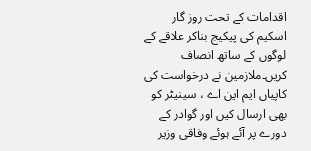اقدامات کے تحت روز گار اسکیم کی پیکیج بناکر علاقے کے لوگوں کے ساتھ انصاف کریں۔ملازمین نے درخواست کی کاپیاں ایم این اے ، سینیٹر کو بھی ارسال کیں اور گوادر کے دورے پر آئے ہوئے وفاقی وزیر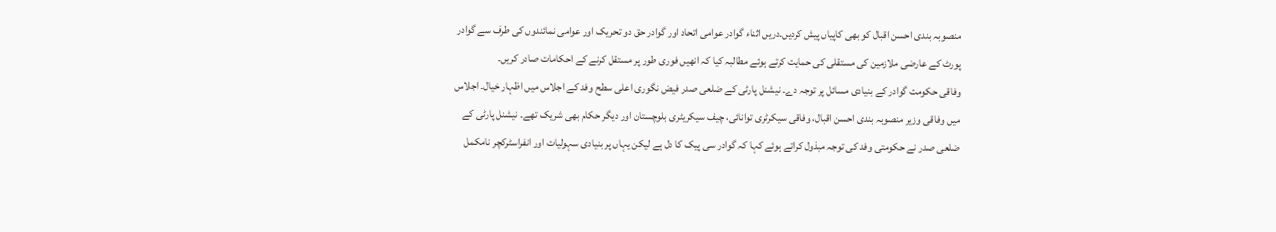منصوبہ بندی احسن اقبال کو بھی کاپیاں پیش کردیں۔دریں اثناء گوادر عوامی اتحاد اور گوادر حق دو تحریک اور عوامی نمائندوں کی طرف سے گوادر پورٹ کے عارضی ملازمین کی مستقلی کی حمایت کرتے ہوئے مطالبہ کیا کہ انھیں فوری طور پر مستقل کرنے کے احکامات صادر کریں۔
وفاقی حکومت گوادر کے بنیادی مسائل پر توجہ دے۔ نیشنل پارٹی کے ضلعی صدر فیض نگوری اعلی سطح وفد کے اجلاس میں اظہار خیال۔ اجلاس میں وفاقی وزیر منصوبہ بندی احسن اقبال، وفاقی سیکرٹری توانائی، چیف سیکریٹری بلوچستان اور دیگر حکام بھی شریک تھے۔ نیشنل پارٹی کے ضلعی صدر نے حکومتی وفد کی توجہ مبذول کراتے ہوئے کہا کہ گوادر سی پیک کا دل ہے لیکن یہاں پر بنیادی سہولیات اور انفراسٹرکچر نامکمل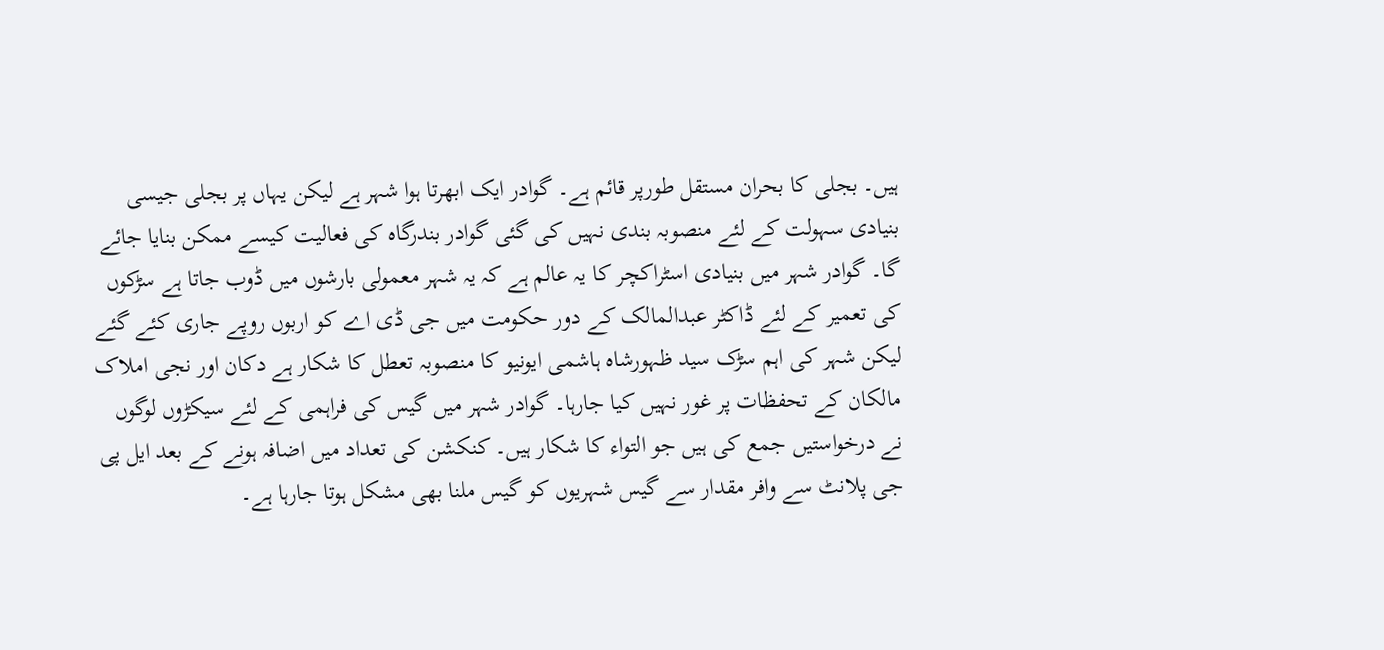ہیں۔ بجلی کا بحران مستقل طورپر قائم ہے۔ گوادر ایک ابھرتا ہوا شہر ہے لیکن یہاں پر بجلی جیسی بنیادی سہولت کے لئے منصوبہ بندی نہیں کی گئی گوادر بندرگاہ کی فعالیت کیسے ممکن بنایا جائے گا۔ گوادر شہر میں بنیادی اسٹراکچر کا یہ عالم ہے کہ یہ شہر معمولی بارشوں میں ڈوب جاتا ہے سڑکوں کی تعمیر کے لئے ڈاکٹر عبدالمالک کے دور حکومت میں جی ڈی اے کو اربوں روپے جاری کئے گئے لیکن شہر کی اہم سڑک سید ظہورشاہ ہاشمی ایونیو کا منصوبہ تعطل کا شکار ہے دکان اور نجی املاک مالکان کے تحفظات پر غور نہیں کیا جارہا۔ گوادر شہر میں گیس کی فراہمی کے لئے سیکڑوں لوگوں نے درخواستیں جمع کی ہیں جو التواء کا شکار ہیں۔ کنکشن کی تعداد میں اضافہ ہونے کے بعد ایل پی جی پلانٹ سے وافر مقدار سے گیس شہریوں کو گیس ملنا بھی مشکل ہوتا جارہا ہے۔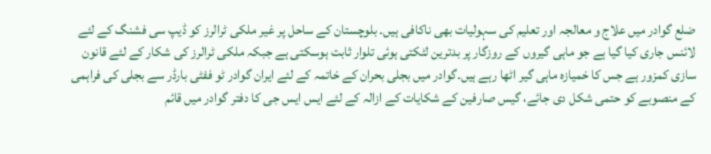ضلع گوادر میں علاج و معالجہ اور تعلیم کی سہولیات بھی ناکافی ہیں۔ بلوچستان کے ساحل پر غیر ملکی ٹرالرز کو ڈیپ سی فشنگ کے لئے لائنس جاری کیا گیا ہے جو ماہی گیروں کے روزگار پر بدترین لٹکتی ہوئی تلوار ثابت ہوسکتی ہے جبکہ ملکی ٹرالرز کی شکار کے لئے قانون سازی کمزور ہے جس کا خمیازہ ماہی گیر اٹھا رہے ہیں۔گوادر میں بجلی بحران کے خاتمہ کے لئے ایران گوادر ٹو ففٹی بارڈر سے بجلی کی فراہمی کے منصوبے کو حتمی شکل دی جائے، گیس صارفین کے شکایات کے ازالہ کے لئے ایس ایس جی کا دفتر گوادر میں قائم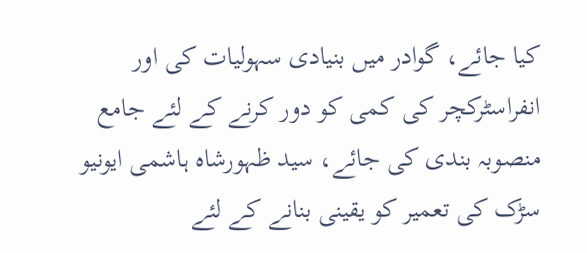کیا جائے، گوادر میں بنیادی سہولیات کی اور انفراسٹرکچر کی کمی کو دور کرنے کے لئے جامع منصوبہ بندی کی جائے، سید ظہورشاہ ہاشمی ایونیو سڑک کی تعمیر کو یقینی بنانے کے لئے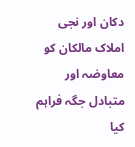دکان اور نجی املاک مالکان کو معاوضہ اور متبادل جگہ فراہم کیا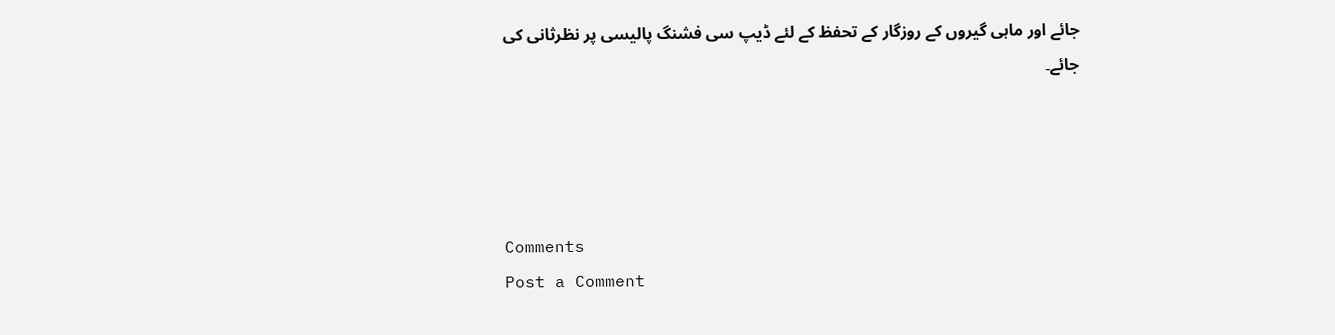جائے اور ماہی گیروں کے روزگار کے تحفظ کے لئے ڈیپ سی فشنگ پالیسی پر نظرثانی کی جائے۔




Comments
Post a Comment